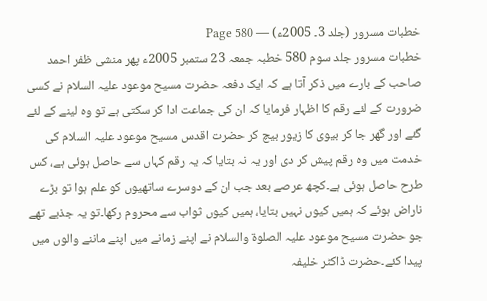خطبات مسرور (جلد 3۔ 2005ء) — Page 580
خطبات مسرور جلد سوم 580 خطبہ جمعہ 23 ستمبر 2005ء پھر منشی ظفر احمد صاحب کے بارے میں ذکر آتا ہے کہ ایک دفعہ حضرت مسیح موعود علیہ السلام نے کسی ضرورت کے لئے رقم کا اظہار فرمایا کہ ان کی جماعت ادا کر سکتی ہے تو وہ لینے کے لئے گئے اور گھر جا کر بیوی کا زیور بیچ کر حضرت اقدس مسیح موعود علیہ السلام کی خدمت میں وہ رقم پیش کر دی اور یہ نہ بتایا کہ یہ رقم کہاں سے حاصل ہوئی ہے، کس طرح حاصل ہوئی ہے۔کچھ عرصے بعد جب ان کے دوسرے ساتھیوں کو علم ہوا تو بڑے ناراض ہوئے کہ ہمیں کیوں نہیں بتایا، ہمیں کیوں ثواب سے محروم رکھا۔تو یہ جذبے تھے جو حضرت مسیح موعود علیہ الصلوۃ والسلام نے اپنے زمانے میں اپنے ماننے والوں میں پیدا کئے۔حضرت ڈاکٹر خلیفہ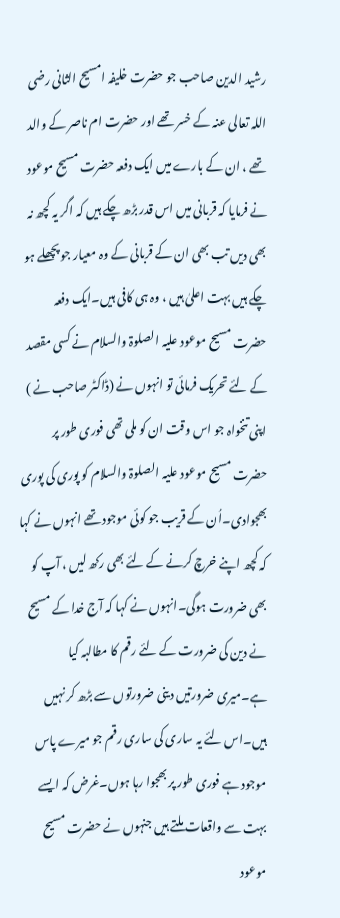رشید الدین صاحب جو حضرت خلیفہ امسیح الثانی رضی اللہ تعالی عنہ کے خسر تھے اور حضرت ام ناصر کے والد تھے ، ان کے بارے میں ایک دفعہ حضرت مسیح موعود نے فرمایا کہ قربانی میں اس قدر بڑھ چکے ہیں کہ اگر یہ کچھ نہ بھی دیں تب بھی ان کے قربانی کے وہ معیار جو پچھلے ہو چکے ہیں بہت اعلیٰ ہیں ، وہ ہی کافی ہیں۔ایک دفعہ حضرت مسیح موعود علیہ الصلوۃ والسلام نے کسی مقصد کے لئے تحریک فرمائی تو انہوں نے (ڈاکٹر صاحب نے ) اپنی تنخواہ جو اس وقت ان کو ملی تھی فوری طور پر حضرت مسیح موعود علیہ الصلوۃ والسلام کو پوری کی پوری بھجوادی۔اُن کے قریب جو کوئی موجود تھے انہوں نے کہا کہ کچھ اپنے خرچ کرنے کے لئے بھی رکھ لیں ، آپ کو بھی ضرورت ہوگی۔انہوں نے کہا کہ آج خدا کے مسیح نے دین کی ضرورت کے لئے رقم کا مطالبہ کیا ہے۔میری ضرورتیں دینی ضرورتوں سے بڑھ کر نہیں ہیں۔اس لئے یہ ساری کی ساری رقم جو میرے پاس موجود ہے فوری طور پر بھجوا رہا ہوں۔غرض کہ ایسے بہت سے واقعات ملتے ہیں جنہوں نے حضرت مسیح موعود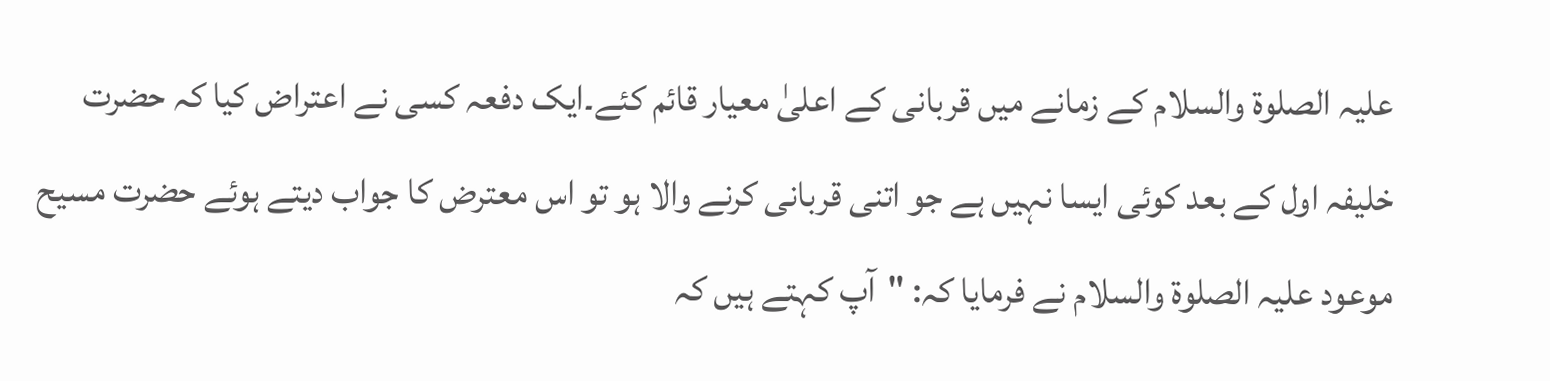علیہ الصلوۃ والسلام کے زمانے میں قربانی کے اعلیٰ معیار قائم کئے۔ایک دفعہ کسی نے اعتراض کیا کہ حضرت خلیفہ اول کے بعد کوئی ایسا نہیں ہے جو اتنی قربانی کرنے والا ہو تو اس معترض کا جواب دیتے ہوئے حضرت مسیح موعود علیہ الصلوۃ والسلام نے فرمایا کہ: "آپ کہتے ہیں کہ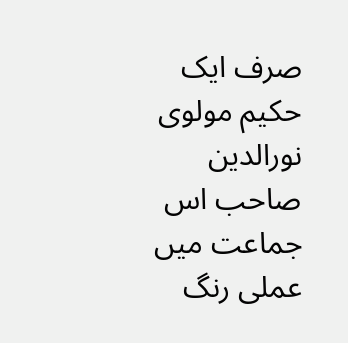صرف ایک حکیم مولوی نورالدین صاحب اس جماعت میں عملی رنگ